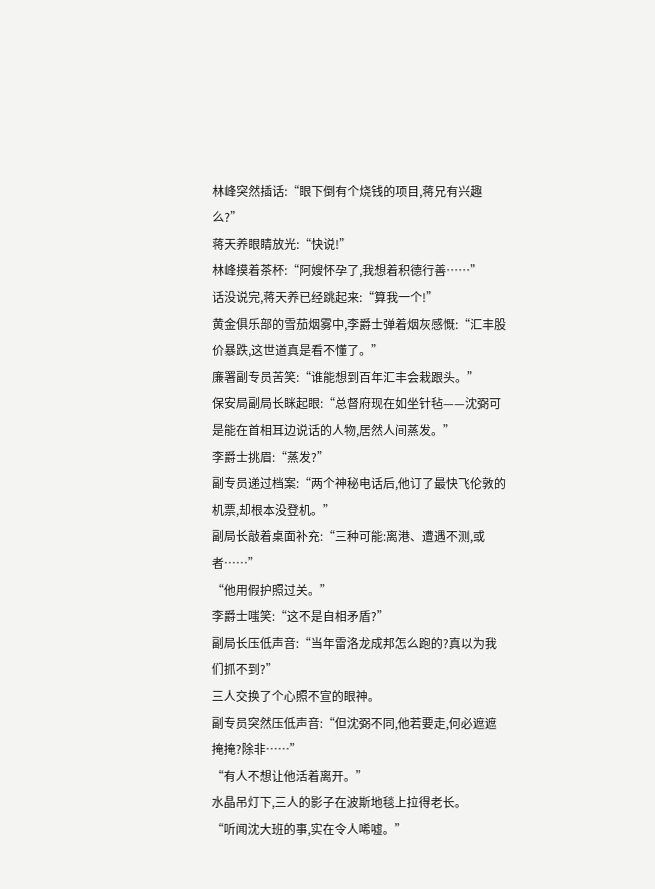林峰突然插话:“眼下倒有个烧钱的项目,蒋兄有兴趣么?”
蒋天养眼睛放光:“快说!”
林峰摸着茶杯:“阿嫂怀孕了,我想着积德行善……”
话没说完,蒋天养已经跳起来:“算我一个!”
黄金俱乐部的雪茄烟雾中,李爵士弹着烟灰感慨:“汇丰股价暴跌,这世道真是看不懂了。”
廉署副专员苦笑:“谁能想到百年汇丰会栽跟头。”
保安局副局长眯起眼:“总督府现在如坐针毡——沈弼可是能在首相耳边说话的人物,居然人间蒸发。”
李爵士挑眉:“蒸发?”
副专员递过档案:“两个神秘电话后,他订了最快飞伦敦的机票,却根本没登机。”
副局长敲着桌面补充:“三种可能:离港、遭遇不测,或者……”
“他用假护照过关。”
李爵士嗤笑:“这不是自相矛盾?”
副局长压低声音:“当年雷洛龙成邦怎么跑的?真以为我们抓不到?”
三人交换了个心照不宣的眼神。
副专员突然压低声音:“但沈弼不同,他若要走,何必遮遮掩掩?除非……”
“有人不想让他活着离开。”
水晶吊灯下,三人的影子在波斯地毯上拉得老长。
“听闻沈大班的事,实在令人唏嘘。”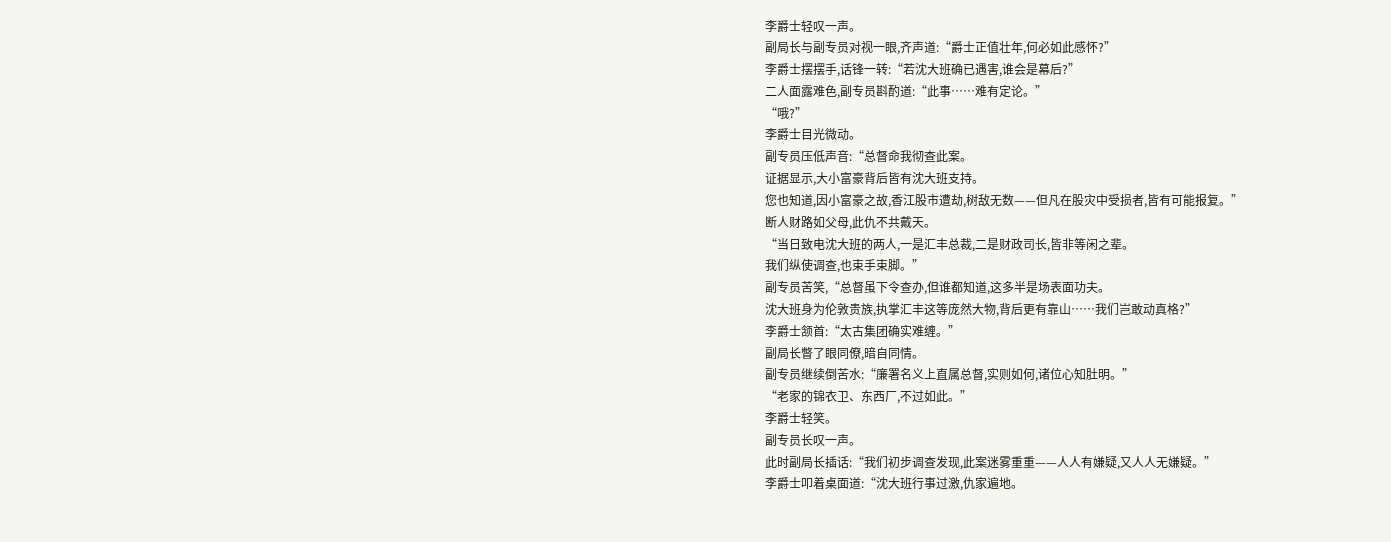李爵士轻叹一声。
副局长与副专员对视一眼,齐声道:“爵士正值壮年,何必如此感怀?”
李爵士摆摆手,话锋一转:“若沈大班确已遇害,谁会是幕后?”
二人面露难色,副专员斟酌道:“此事……难有定论。”
“哦?”
李爵士目光微动。
副专员压低声音:“总督命我彻查此案。
证据显示,大小富豪背后皆有沈大班支持。
您也知道,因小富豪之故,香江股市遭劫,树敌无数——但凡在股灾中受损者,皆有可能报复。”
断人财路如父母,此仇不共戴天。
“当日致电沈大班的两人,一是汇丰总裁,二是财政司长,皆非等闲之辈。
我们纵使调查,也束手束脚。”
副专员苦笑,“总督虽下令查办,但谁都知道,这多半是场表面功夫。
沈大班身为伦敦贵族,执掌汇丰这等庞然大物,背后更有靠山……我们岂敢动真格?”
李爵士颔首:“太古集团确实难缠。”
副局长瞥了眼同僚,暗自同情。
副专员继续倒苦水:“廉署名义上直属总督,实则如何,诸位心知肚明。”
“老家的锦衣卫、东西厂,不过如此。”
李爵士轻笑。
副专员长叹一声。
此时副局长插话:“我们初步调查发现,此案迷雾重重——人人有嫌疑,又人人无嫌疑。”
李爵士叩着桌面道:“沈大班行事过激,仇家遍地。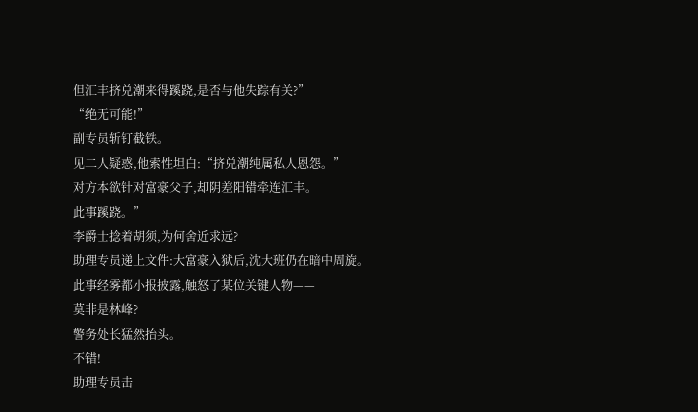但汇丰挤兑潮来得蹊跷,是否与他失踪有关?”
“绝无可能!”
副专员斩钉截铁。
见二人疑惑,他索性坦白:“挤兑潮纯属私人恩怨。”
对方本欲针对富豪父子,却阴差阳错牵连汇丰。
此事蹊跷。”
李爵士捻着胡须,为何舍近求远?
助理专员递上文件:大富豪入狱后,沈大班仍在暗中周旋。
此事经雾都小报披露,触怒了某位关键人物——
莫非是林峰?
警务处长猛然抬头。
不错!
助理专员击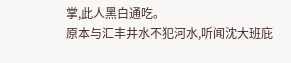掌,此人黑白通吃。
原本与汇丰井水不犯河水,听闻沈大班庇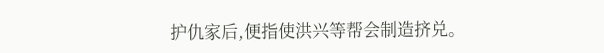护仇家后,便指使洪兴等帮会制造挤兑。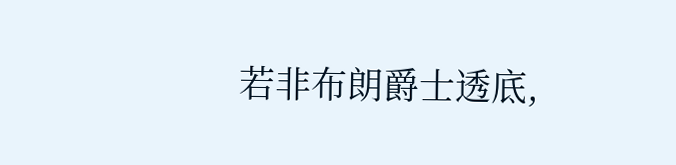若非布朗爵士透底,